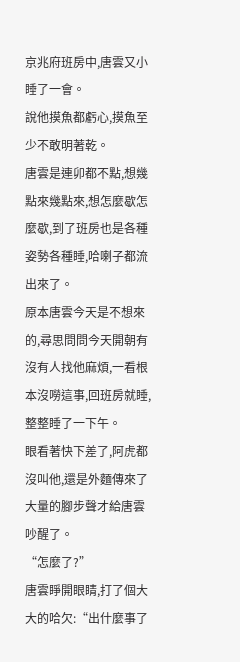京兆府班房中,唐雲又小睡了一會。
說他摸魚都虧心,摸魚至少不敢明著乾。
唐雲是連卯都不點,想幾點來幾點來,想怎麼歇怎麼歇,到了班房也是各種姿勢各種睡,哈喇子都流出來了。
原本唐雲今天是不想來的,尋思問問今天開朝有沒有人找他麻煩,一看根本沒嘮這事,回班房就睡,整整睡了一下午。
眼看著快下差了,阿虎都沒叫他,還是外麵傳來了大量的腳步聲才給唐雲吵醒了。
“怎麼了?”
唐雲睜開眼睛,打了個大大的哈欠:“出什麼事了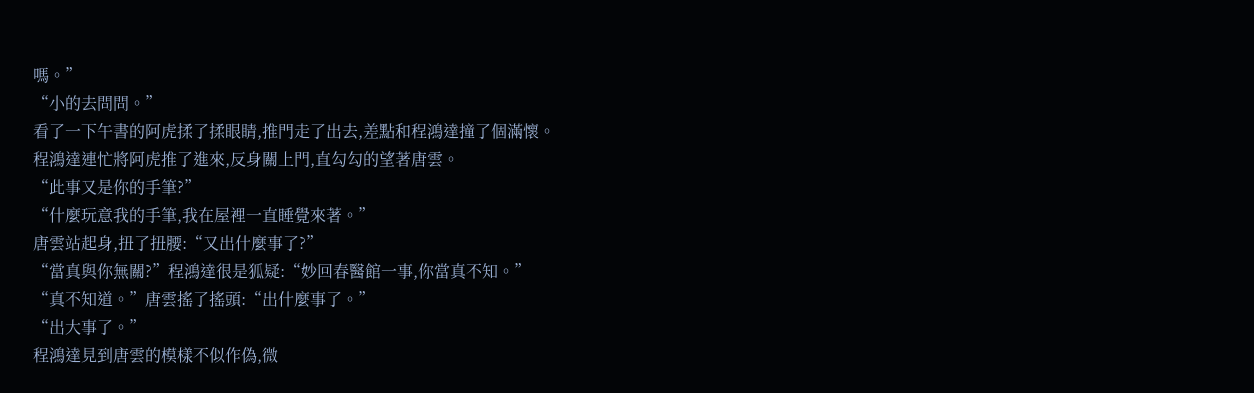嗎。”
“小的去問問。”
看了一下午書的阿虎揉了揉眼睛,推門走了出去,差點和程鴻達撞了個滿懷。
程鴻達連忙將阿虎推了進來,反身關上門,直勾勾的望著唐雲。
“此事又是你的手筆?”
“什麼玩意我的手筆,我在屋裡一直睡覺來著。”
唐雲站起身,扭了扭腰:“又出什麼事了?”
“當真與你無關?”程鴻達很是狐疑:“妙回春醫館一事,你當真不知。”
“真不知道。”唐雲搖了搖頭:“出什麼事了。”
“出大事了。”
程鴻達見到唐雲的模樣不似作偽,微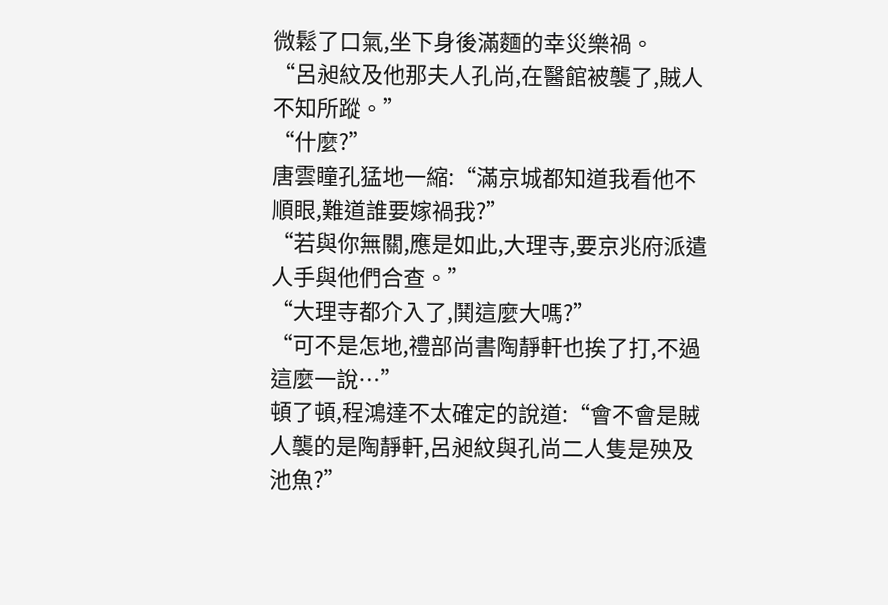微鬆了口氣,坐下身後滿麵的幸災樂禍。
“呂昶紋及他那夫人孔尚,在醫館被襲了,賊人不知所蹤。”
“什麼?”
唐雲瞳孔猛地一縮:“滿京城都知道我看他不順眼,難道誰要嫁禍我?”
“若與你無關,應是如此,大理寺,要京兆府派遣人手與他們合查。”
“大理寺都介入了,鬨這麼大嗎?”
“可不是怎地,禮部尚書陶靜軒也挨了打,不過這麼一說…”
頓了頓,程鴻達不太確定的說道:“會不會是賊人襲的是陶靜軒,呂昶紋與孔尚二人隻是殃及池魚?”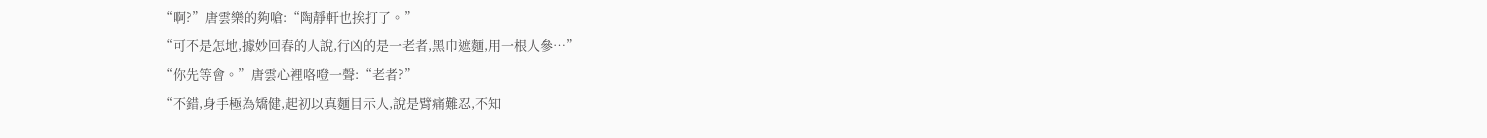“啊?”唐雲樂的夠嗆:“陶靜軒也挨打了。”
“可不是怎地,據妙回春的人說,行凶的是一老者,黑巾遮麵,用一根人參…”
“你先等會。”唐雲心裡咯噔一聲:“老者?”
“不錯,身手極為矯健,起初以真麵目示人,說是臂痛難忍,不知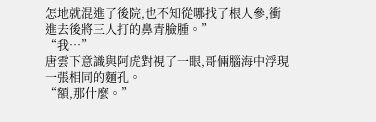怎地就混進了後院,也不知從哪找了根人參,衝進去後將三人打的鼻青臉腫。”
“我…”
唐雲下意識與阿虎對視了一眼,哥倆腦海中浮現一張相同的麵孔。
“額,那什麼。”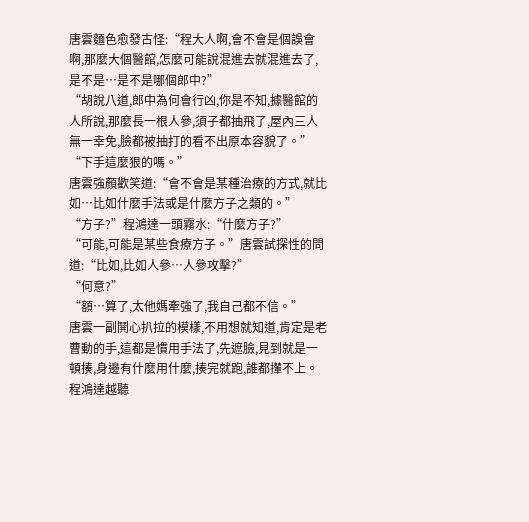唐雲麵色愈發古怪:“程大人啊,會不會是個誤會啊,那麼大個醫館,怎麼可能說混進去就混進去了,是不是…是不是哪個郎中?”
“胡說八道,郎中為何會行凶,你是不知,據醫館的人所說,那麼長一根人參,須子都抽飛了,屋內三人無一幸免,臉都被抽打的看不出原本容貌了。”
“下手這麼狠的嗎。”
唐雲強顏歡笑道:“會不會是某種治療的方式,就比如…比如什麼手法或是什麼方子之類的。”
“方子?”程鴻達一頭霧水:“什麼方子?”
“可能,可能是某些食療方子。”唐雲試探性的問道:“比如,比如人參…人參攻擊?”
“何意?”
“額…算了,太他媽牽強了,我自己都不信。”
唐雲一副鬨心扒拉的模樣,不用想就知道,肯定是老曹動的手,這都是慣用手法了,先遮臉,見到就是一頓揍,身邊有什麼用什麼,揍完就跑,誰都攆不上。
程鴻達越聽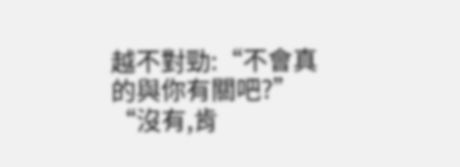越不對勁:“不會真的與你有關吧?”
“沒有,肯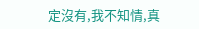定沒有,我不知情,真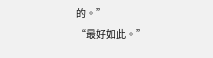的。”
“最好如此。”